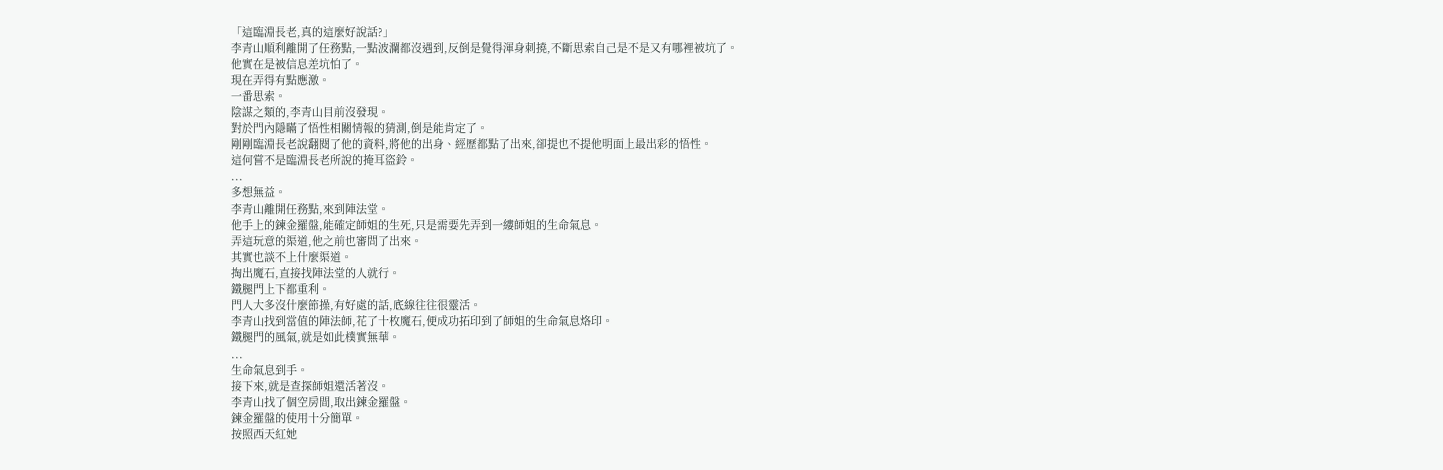「這臨淵長老,真的這麼好說話?」
李青山順利離開了任務點,一點波瀾都沒遇到,反倒是覺得渾身刺撓,不斷思索自己是不是又有哪裡被坑了。
他實在是被信息差坑怕了。
現在弄得有點應激。
一番思索。
陰謀之類的,李青山目前沒發現。
對於門內隱瞞了悟性相關情報的猜測,倒是能肯定了。
剛剛臨淵長老說翻閱了他的資料,將他的出身、經歷都點了出來,卻提也不提他明面上最出彩的悟性。
這何嘗不是臨淵長老所說的掩耳盜鈴。
...
多想無益。
李青山離開任務點,來到陣法堂。
他手上的鍊金羅盤,能確定師姐的生死,只是需要先弄到一縷師姐的生命氣息。
弄這玩意的渠道,他之前也審問了出來。
其實也談不上什麼渠道。
掏出魔石,直接找陣法堂的人就行。
鐵腿門上下都重利。
門人大多沒什麼節操,有好處的話,底線往往很靈活。
李青山找到當值的陣法師,花了十枚魔石,便成功拓印到了師姐的生命氣息烙印。
鐵腿門的風氣,就是如此樸實無華。
...
生命氣息到手。
接下來,就是查探師姐還活著沒。
李青山找了個空房間,取出鍊金羅盤。
鍊金羅盤的使用十分簡單。
按照西天紅她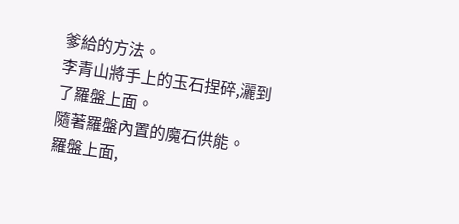爹給的方法。
李青山將手上的玉石捏碎,灑到了羅盤上面。
隨著羅盤內置的魔石供能。
羅盤上面,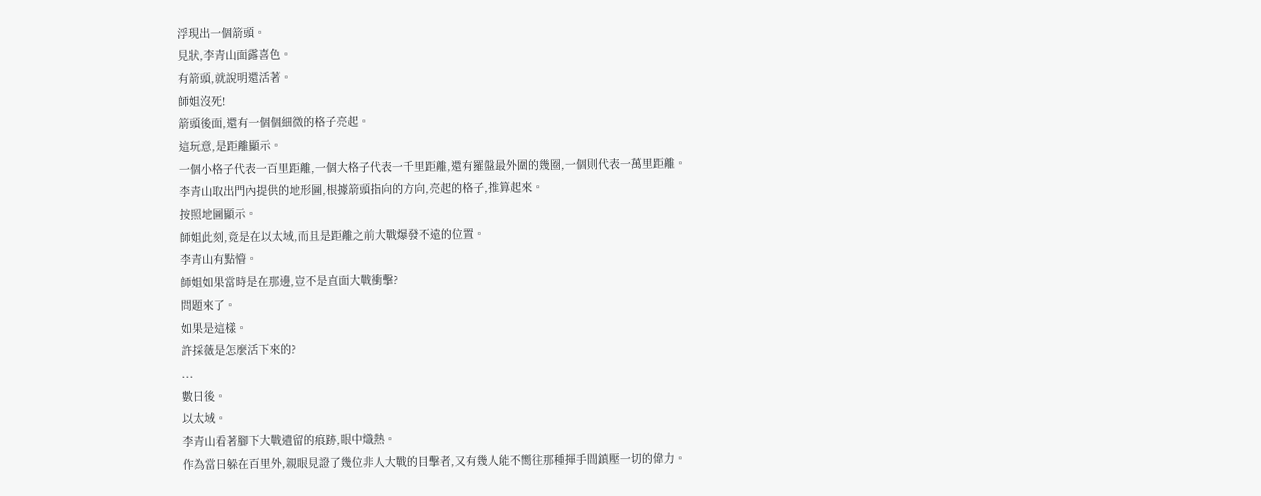浮現出一個箭頭。
見狀,李青山面露喜色。
有箭頭,就說明還活著。
師姐沒死!
箭頭後面,還有一個個細微的格子亮起。
這玩意,是距離顯示。
一個小格子代表一百里距離,一個大格子代表一千里距離,還有羅盤最外圍的幾圈,一個則代表一萬里距離。
李青山取出門內提供的地形圖,根據箭頭指向的方向,亮起的格子,推算起來。
按照地圖顯示。
師姐此刻,竟是在以太域,而且是距離之前大戰爆發不遠的位置。
李青山有點懵。
師姐如果當時是在那邊,豈不是直面大戰衝擊?
問題來了。
如果是這樣。
許採薇是怎麼活下來的?
...
數日後。
以太域。
李青山看著腳下大戰遺留的痕跡,眼中熾熱。
作為當日躲在百里外,親眼見證了幾位非人大戰的目擊者,又有幾人能不嚮往那種揮手間鎮壓一切的偉力。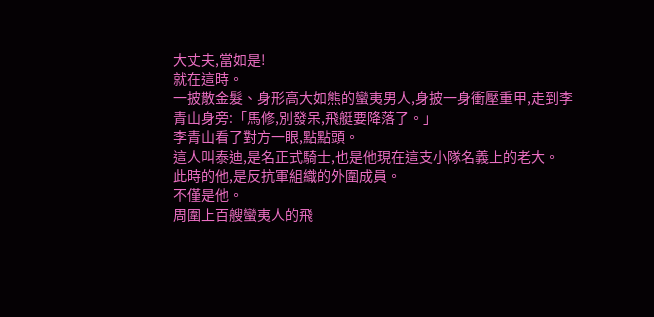大丈夫,當如是!
就在這時。
一披散金髮、身形高大如熊的蠻夷男人,身披一身衝壓重甲,走到李青山身旁:「馬修,別發呆,飛艇要降落了。」
李青山看了對方一眼,點點頭。
這人叫泰迪,是名正式騎士,也是他現在這支小隊名義上的老大。
此時的他,是反抗軍組織的外圍成員。
不僅是他。
周圍上百艘蠻夷人的飛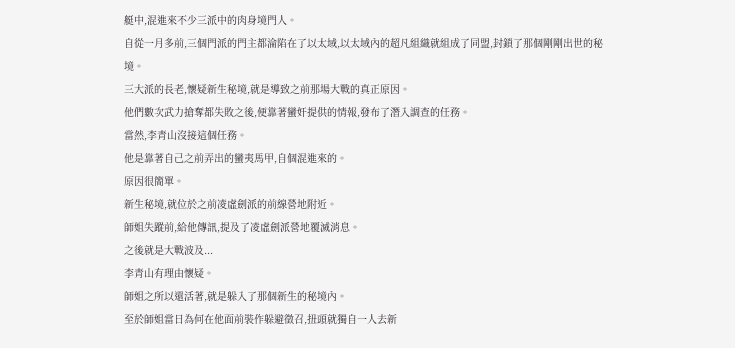艇中,混進來不少三派中的肉身境門人。
自從一月多前,三個門派的門主都淪陷在了以太域,以太域內的超凡組織就組成了同盟,封鎖了那個剛剛出世的秘境。
三大派的長老,懷疑新生秘境,就是導致之前那場大戰的真正原因。
他們數次武力搶奪都失敗之後,便靠著蠻奸提供的情報,發布了潛入調查的任務。
當然,李青山沒接這個任務。
他是靠著自己之前弄出的蠻夷馬甲,自個混進來的。
原因很簡單。
新生秘境,就位於之前凌虛劍派的前線營地附近。
師姐失蹤前,給他傳訊,提及了凌虛劍派營地覆滅消息。
之後就是大戰波及...
李青山有理由懷疑。
師姐之所以還活著,就是躲入了那個新生的秘境內。
至於師姐當日為何在他面前裝作躲避徵召,扭頭就獨自一人去新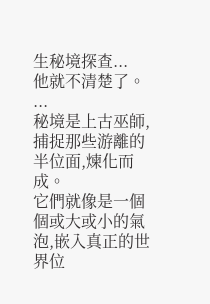生秘境探查...
他就不清楚了。
...
秘境是上古巫師,捕捉那些游離的半位面,煉化而成。
它們就像是一個個或大或小的氣泡,嵌入真正的世界位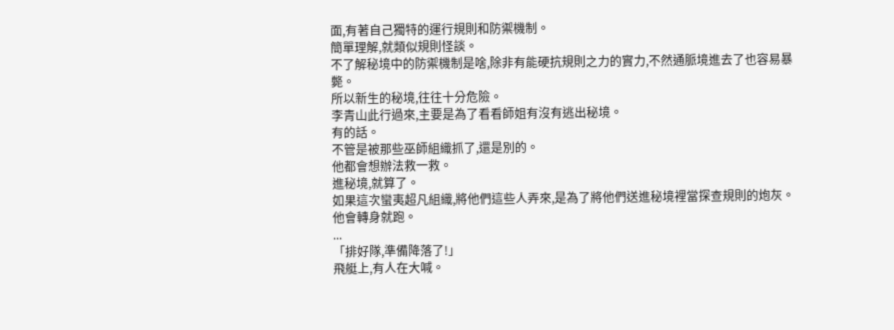面,有著自己獨特的運行規則和防禦機制。
簡單理解,就類似規則怪談。
不了解秘境中的防禦機制是啥,除非有能硬抗規則之力的實力,不然通脈境進去了也容易暴斃。
所以新生的秘境,往往十分危險。
李青山此行過來,主要是為了看看師姐有沒有逃出秘境。
有的話。
不管是被那些巫師組織抓了,還是別的。
他都會想辦法救一救。
進秘境,就算了。
如果這次蠻夷超凡組織,將他們這些人弄來,是為了將他們送進秘境裡當探查規則的炮灰。
他會轉身就跑。
...
「排好隊,準備降落了!」
飛艇上,有人在大喊。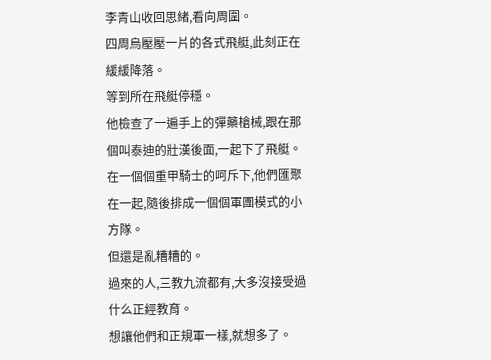李青山收回思緒,看向周圍。
四周烏壓壓一片的各式飛艇,此刻正在緩緩降落。
等到所在飛艇停穩。
他檢查了一遍手上的彈藥槍械,跟在那個叫泰迪的壯漢後面,一起下了飛艇。
在一個個重甲騎士的呵斥下,他們匯聚在一起,隨後排成一個個軍團模式的小方隊。
但還是亂糟糟的。
過來的人,三教九流都有,大多沒接受過什么正經教育。
想讓他們和正規軍一樣,就想多了。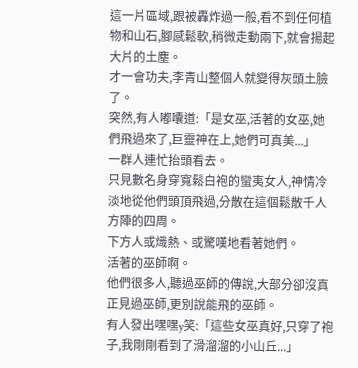這一片區域,跟被轟炸過一般,看不到任何植物和山石,腳感鬆軟,稍微走動兩下,就會揚起大片的土塵。
才一會功夫,李青山整個人就變得灰頭土臉了。
突然,有人嘟囔道:「是女巫,活著的女巫,她們飛過來了,巨靈神在上,她們可真美...」
一群人連忙抬頭看去。
只見數名身穿寬鬆白袍的蠻夷女人,神情冷淡地從他們頭頂飛過,分散在這個鬆散千人方陣的四周。
下方人或熾熱、或驚嘆地看著她們。
活著的巫師啊。
他們很多人,聽過巫師的傳說,大部分卻沒真正見過巫師,更別說能飛的巫師。
有人發出嘿嘿y笑:「這些女巫真好,只穿了袍子,我剛剛看到了滑溜溜的小山丘...」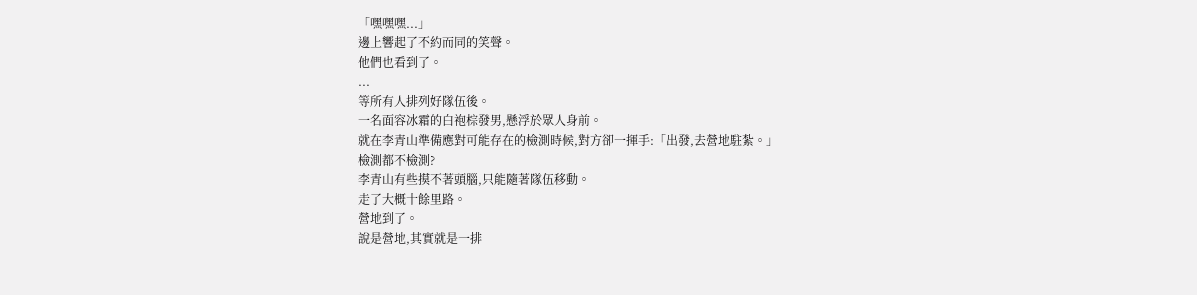「嘿嘿嘿...」
邊上響起了不約而同的笑聲。
他們也看到了。
...
等所有人排列好隊伍後。
一名面容冰霜的白袍棕發男,懸浮於眾人身前。
就在李青山準備應對可能存在的檢測時候,對方卻一揮手:「出發,去營地駐紮。」
檢測都不檢測?
李青山有些摸不著頭腦,只能隨著隊伍移動。
走了大概十餘里路。
營地到了。
說是營地,其實就是一排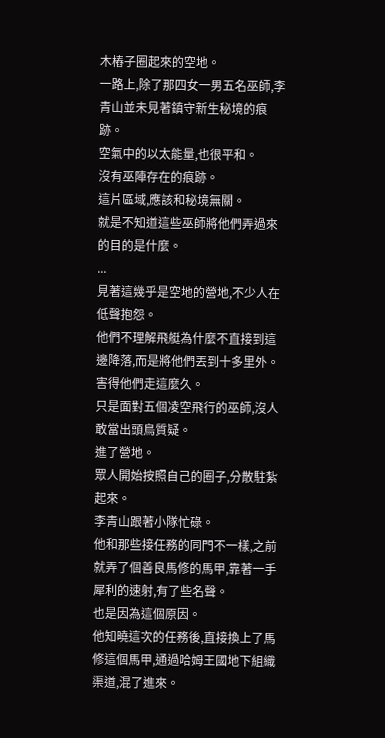木樁子圈起來的空地。
一路上,除了那四女一男五名巫師,李青山並未見著鎮守新生秘境的痕跡。
空氣中的以太能量,也很平和。
沒有巫陣存在的痕跡。
這片區域,應該和秘境無關。
就是不知道這些巫師將他們弄過來的目的是什麼。
...
見著這幾乎是空地的營地,不少人在低聲抱怨。
他們不理解飛艇為什麼不直接到這邊降落,而是將他們丟到十多里外。
害得他們走這麼久。
只是面對五個凌空飛行的巫師,沒人敢當出頭鳥質疑。
進了營地。
眾人開始按照自己的圈子,分散駐紮起來。
李青山跟著小隊忙碌。
他和那些接任務的同門不一樣,之前就弄了個善良馬修的馬甲,靠著一手犀利的速射,有了些名聲。
也是因為這個原因。
他知曉這次的任務後,直接換上了馬修這個馬甲,通過哈姆王國地下組織渠道,混了進來。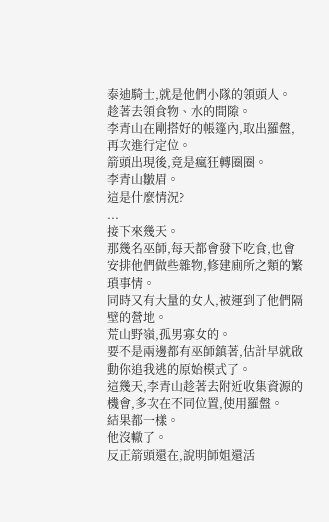泰迪騎士,就是他們小隊的領頭人。
趁著去領食物、水的間隙。
李青山在剛搭好的帳篷內,取出羅盤,再次進行定位。
箭頭出現後,竟是瘋狂轉圈圈。
李青山皺眉。
這是什麼情況?
...
接下來幾天。
那幾名巫師,每天都會發下吃食,也會安排他們做些雜物,修建廁所之類的繁瑣事情。
同時又有大量的女人,被運到了他們隔壁的營地。
荒山野嶺,孤男寡女的。
要不是兩邊都有巫師鎮著,估計早就啟動你追我逃的原始模式了。
這幾天,李青山趁著去附近收集資源的機會,多次在不同位置,使用羅盤。
結果都一樣。
他沒轍了。
反正箭頭還在,說明師姐還活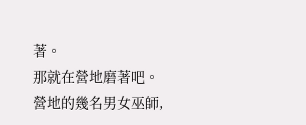著。
那就在營地磨著吧。
營地的幾名男女巫師,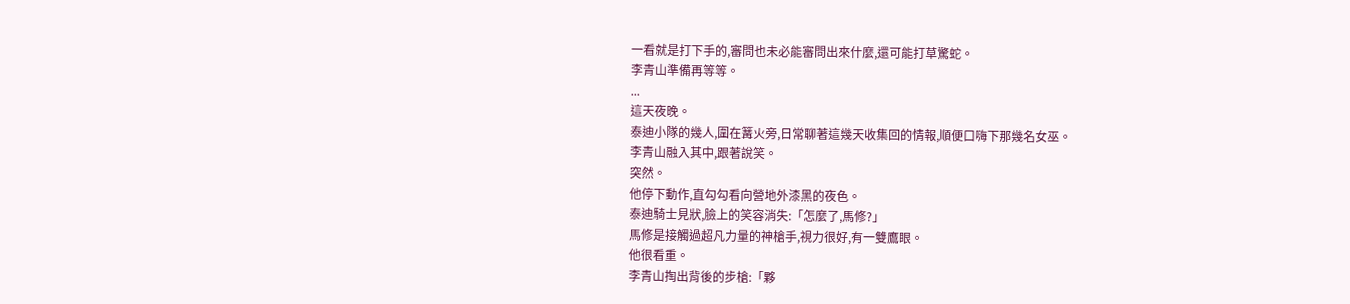一看就是打下手的,審問也未必能審問出來什麼,還可能打草驚蛇。
李青山準備再等等。
...
這天夜晚。
泰迪小隊的幾人,圍在篝火旁,日常聊著這幾天收集回的情報,順便口嗨下那幾名女巫。
李青山融入其中,跟著說笑。
突然。
他停下動作,直勾勾看向營地外漆黑的夜色。
泰迪騎士見狀,臉上的笑容消失:「怎麼了,馬修?」
馬修是接觸過超凡力量的神槍手,視力很好,有一雙鷹眼。
他很看重。
李青山掏出背後的步槍:「夥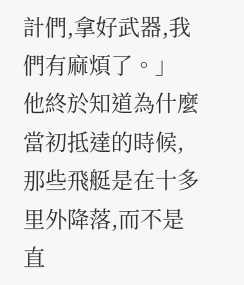計們,拿好武器,我們有麻煩了。」
他終於知道為什麼當初抵達的時候,那些飛艇是在十多里外降落,而不是直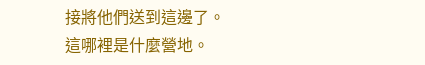接將他們送到這邊了。
這哪裡是什麼營地。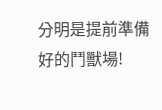分明是提前準備好的鬥獸場!